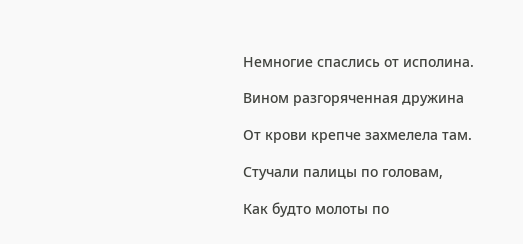Немногие спаслись от исполина.

Вином разгоряченная дружина

От крови крепче захмелела там.

Стучали палицы по головам,

Как будто молоты по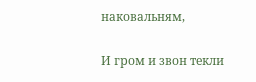наковальням,

И гром и звон текли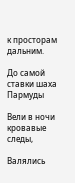к просторам дальним.

До самой ставки шаха Пармуды

Вели в ночи кровавые следы,

Валялись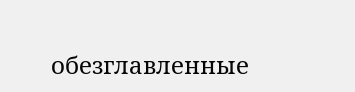обезглавленные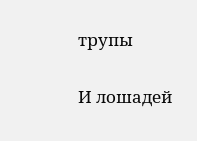трупы

И лошадей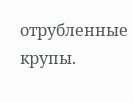отрубленные крупы.